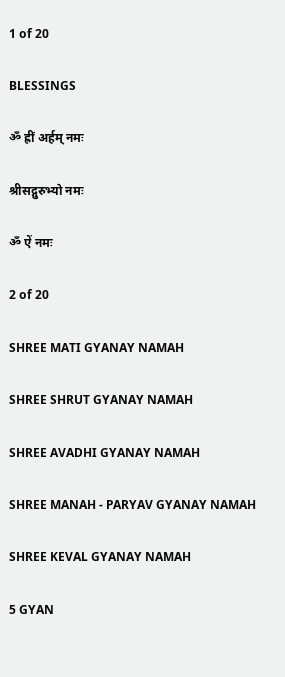1 of 20

BLESSINGS

ॐ ह्रीं अर्हम् नमः

श्रीसद्गुरुभ्यो नमः

ॐ ऐं नमः

2 of 20

SHREE MATI GYANAY NAMAH

SHREE SHRUT GYANAY NAMAH

SHREE AVADHI GYANAY NAMAH

SHREE MANAH - PARYAV GYANAY NAMAH

SHREE KEVAL GYANAY NAMAH

5 GYAN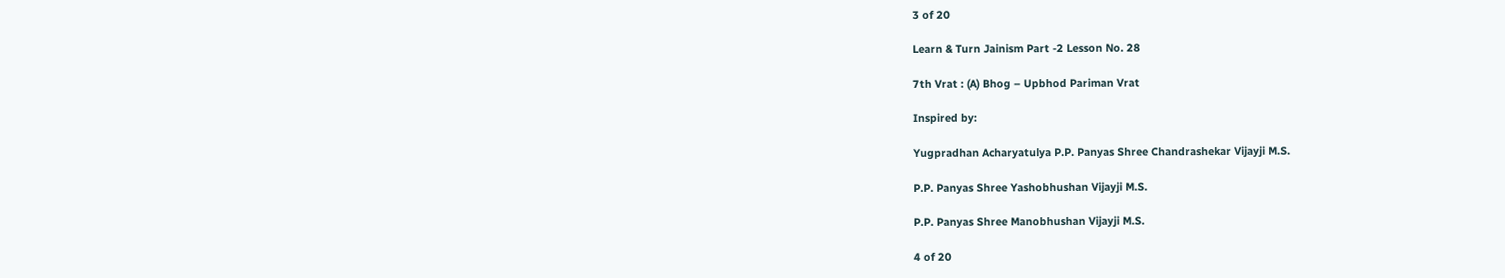3 of 20

Learn & Turn Jainism Part -2 Lesson No. 28

7th Vrat : (A) Bhog – Upbhod Pariman Vrat

Inspired by:

Yugpradhan Acharyatulya P.P. Panyas Shree Chandrashekar Vijayji M.S.

P.P. Panyas Shree Yashobhushan Vijayji M.S.

P.P. Panyas Shree Manobhushan Vijayji M.S.

4 of 20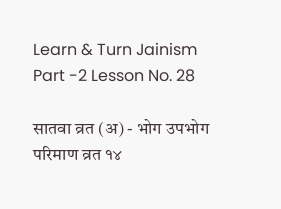Learn & Turn Jainism Part -2 Lesson No. 28

सातवा व्रत (अ) - भोग उपभोग परिमाण व्रत १४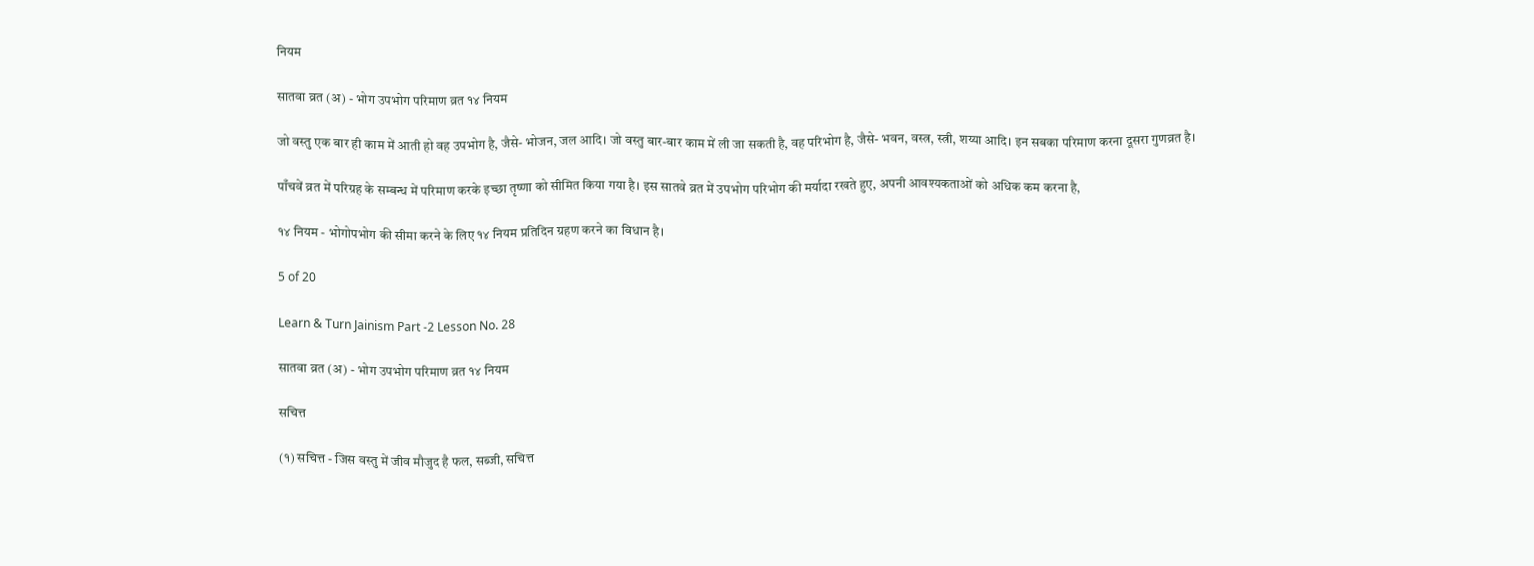नियम

सातवा व्रत (अ) - भोग उपभोग परिमाण व्रत १४ नियम

जो वस्तु एक बार ही काम में आती हो वह उपभोग है, जैसे- भोजन, जल आदि। जो वस्तु बार-बार काम में ली जा सकती है, वह परिभोग है, जैसे- भवन, वस्त्र, स्त्री, शय्या आदि। इन सबका परिमाण करना दूसरा गुणव्रत है।

पाँचवें व्रत में परिग्रह के सम्बन्ध में परिमाण करके इच्छा तृष्णा को सीमित किया गया है। इस सातवे व्रत में उपभोग परिभोग की मर्यादा रखते हुए, अपनी आवश्यकताओं को अधिक कम करना है,

१४ नियम - भोगोपभोग की सीमा करने के लिए १४ नियम प्रतिदिन ग्रहण करने का विधान है।

5 of 20

Learn & Turn Jainism Part -2 Lesson No. 28

सातवा व्रत (अ) - भोग उपभोग परिमाण व्रत १४ नियम

सचित्त

(१) सचित्त - जिस वस्तु में जीव मौजुद है फल, सब्जी, सचित्त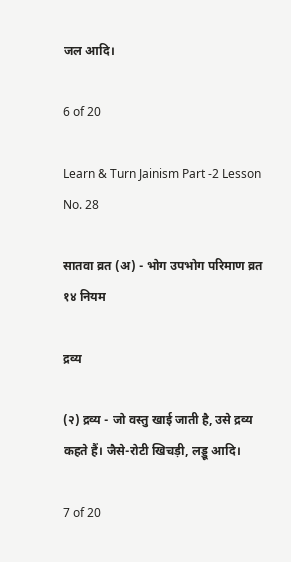जल आदि।

6 of 20

Learn & Turn Jainism Part -2 Lesson No. 28

सातवा व्रत (अ) - भोग उपभोग परिमाण व्रत १४ नियम

द्रव्य

(२) द्रव्य - जो वस्तु खाई जाती है, उसे द्रव्य कहते हैं। जैसे-रोटी खिचड़ी, लड्डू आदि।

7 of 20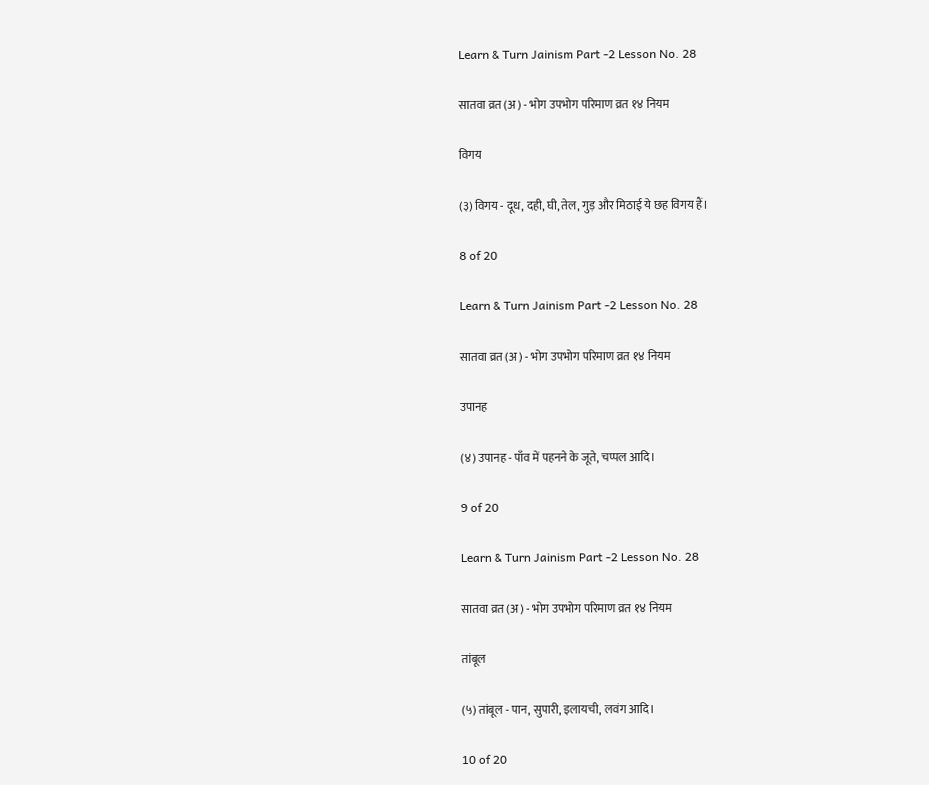Learn & Turn Jainism Part -2 Lesson No. 28

सातवा व्रत (अ) - भोग उपभोग परिमाण व्रत १४ नियम

विगय

(३) विगय - दूध, दही, घी, तेल, गुड़ और मिठाई ये छह विगय हैं।

8 of 20

Learn & Turn Jainism Part -2 Lesson No. 28

सातवा व्रत (अ) - भोग उपभोग परिमाण व्रत १४ नियम

उपानह

(४) उपानह - पाँव में पहनने के जूते, चप्पल आदि।

9 of 20

Learn & Turn Jainism Part -2 Lesson No. 28

सातवा व्रत (अ) - भोग उपभोग परिमाण व्रत १४ नियम

तांबूल

(५) तांबूल - पान, सुपारी, इलायची, लवंग आदि।

10 of 20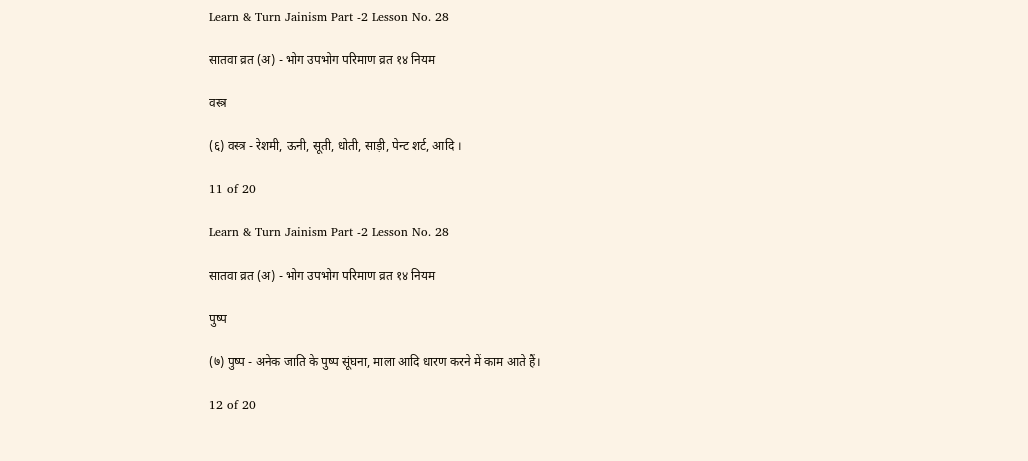Learn & Turn Jainism Part -2 Lesson No. 28

सातवा व्रत (अ) - भोग उपभोग परिमाण व्रत १४ नियम

वस्त्र

(६) वस्त्र - रेशमी, ऊनी, सूती, धोती, साड़ी, पेन्ट शर्ट, आदि ।

11 of 20

Learn & Turn Jainism Part -2 Lesson No. 28

सातवा व्रत (अ) - भोग उपभोग परिमाण व्रत १४ नियम

पुष्प

(७) पुष्प - अनेक जाति के पुष्प सूंघना, माला आदि धारण करने में काम आते हैं।

12 of 20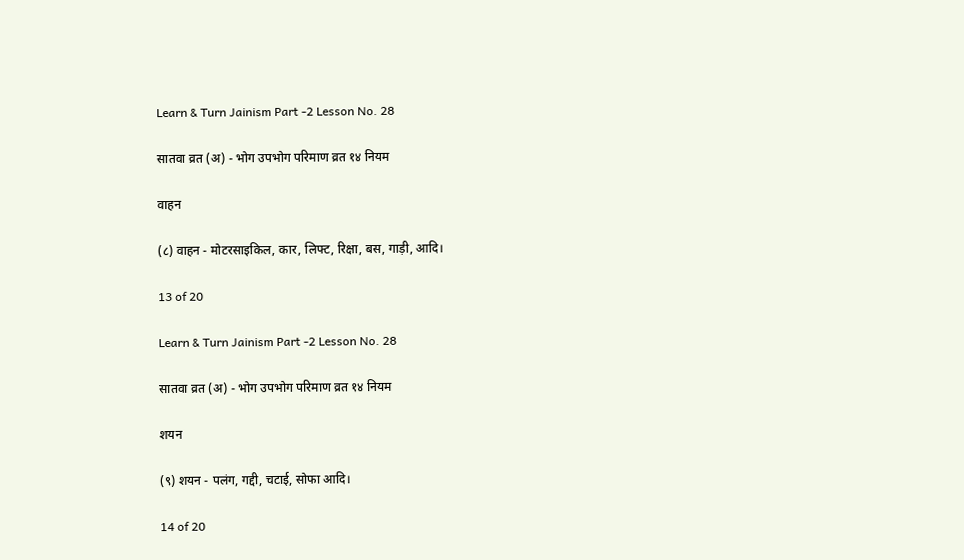Learn & Turn Jainism Part -2 Lesson No. 28

सातवा व्रत (अ) - भोग उपभोग परिमाण व्रत १४ नियम

वाहन

(८) वाहन - मोटरसाइकिल, कार, लिफ्ट, रिक्षा, बस, गाड़ी, आदि।

13 of 20

Learn & Turn Jainism Part -2 Lesson No. 28

सातवा व्रत (अ) - भोग उपभोग परिमाण व्रत १४ नियम

शयन

(९) शयन - पलंग, गद्दी, चटाई, सोफा आदि।

14 of 20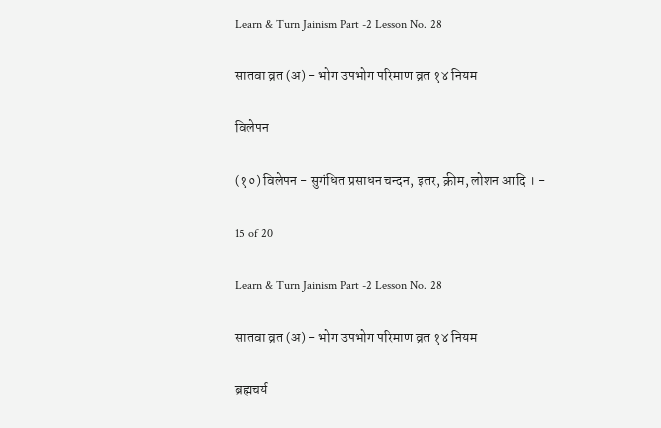Learn & Turn Jainism Part -2 Lesson No. 28

सातवा व्रत (अ) - भोग उपभोग परिमाण व्रत १४ नियम

विलेपन

(१०) विलेपन - सुगंधित प्रसाधन चन्दन, इतर, क्रीम, लोशन आदि । -

15 of 20

Learn & Turn Jainism Part -2 Lesson No. 28

सातवा व्रत (अ) - भोग उपभोग परिमाण व्रत १४ नियम

ब्रह्मचर्य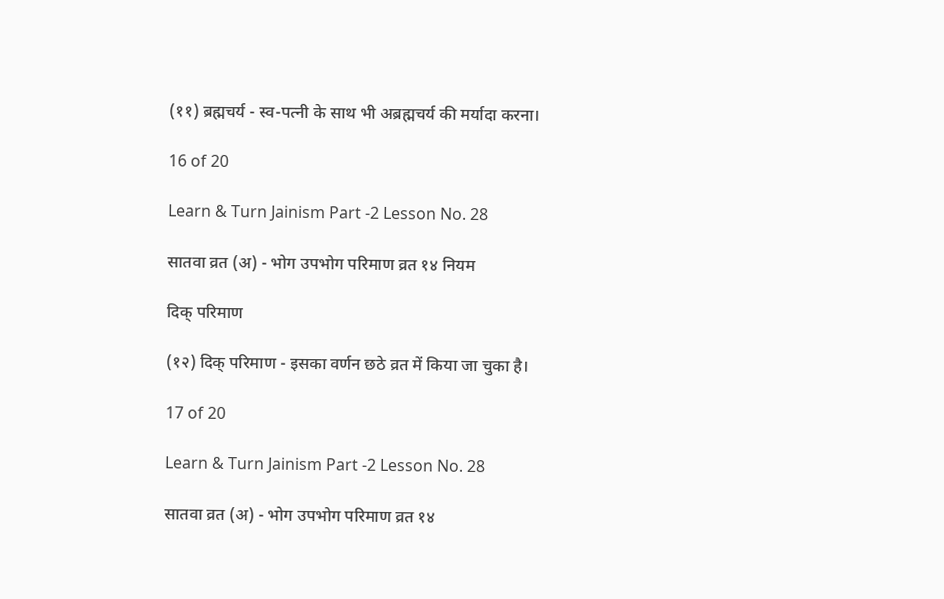(११) ब्रह्मचर्य - स्व-पत्नी के साथ भी अब्रह्मचर्य की मर्यादा करना।

16 of 20

Learn & Turn Jainism Part -2 Lesson No. 28

सातवा व्रत (अ) - भोग उपभोग परिमाण व्रत १४ नियम

दिक् परिमाण

(१२) दिक् परिमाण - इसका वर्णन छठे व्रत में किया जा चुका है।

17 of 20

Learn & Turn Jainism Part -2 Lesson No. 28

सातवा व्रत (अ) - भोग उपभोग परिमाण व्रत १४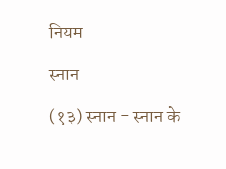नियम

स्नान

(१३) स्नान - स्नान के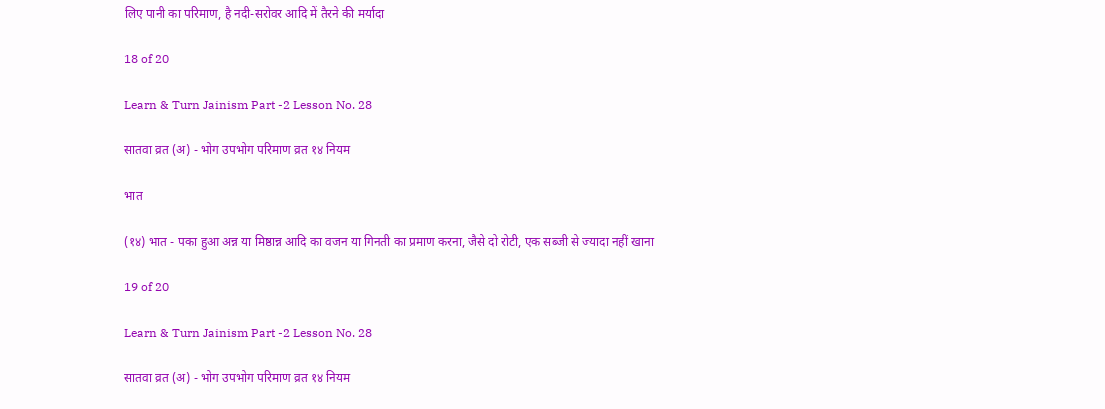लिए पानी का परिमाण, है नदी-सरोवर आदि में तैरने की मर्यादा

18 of 20

Learn & Turn Jainism Part -2 Lesson No. 28

सातवा व्रत (अ) - भोग उपभोग परिमाण व्रत १४ नियम

भात

(१४) भात - पका हुआ अन्न या मिष्ठान्न आदि का वजन या गिनती का प्रमाण करना, जैसे दो रोटी, एक सब्जी से ज्यादा नहीं खाना

19 of 20

Learn & Turn Jainism Part -2 Lesson No. 28

सातवा व्रत (अ) - भोग उपभोग परिमाण व्रत १४ नियम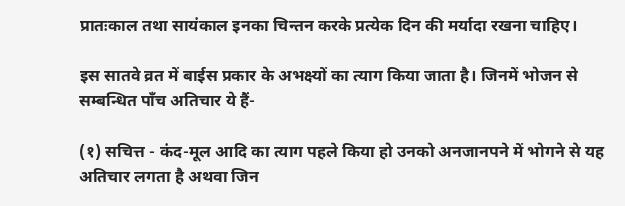प्रातःकाल तथा सायंकाल इनका चिन्तन करके प्रत्येक दिन की मर्यादा रखना चाहिए।

इस सातवे व्रत में बाईस प्रकार के अभक्ष्यों का त्याग किया जाता है। जिनमें भोजन से सम्बन्धित पाँच अतिचार ये हैं-

(१) सचित्त - कंद-मूल आदि का त्याग पहले किया हो उनको अनजानपने में भोगने से यह अतिचार लगता है अथवा जिन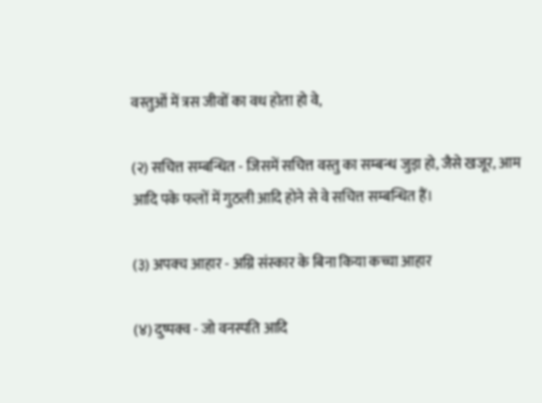वस्तुओं में त्रस जीवों का वध होता हो वे,

(२) सचित्त सम्बन्धित - जिसमें सचित्त वस्तु का सम्बन्ध जुड़ा हो, जैसे खजूर, आम आदि पके फलों में गुठली आदि होने से वे सचित्त सम्बन्धित हैं।

(३) अपक्च आहार - अग्नि संस्कार के बिना किया कच्चा आहार

(४) दुष्पक्व - जो वनस्पति आदि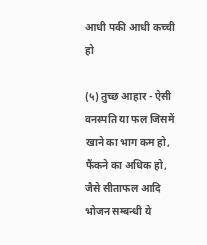आधी पकी आधी कच्ची हो

(५) तुच्छ आहार - ऐसी वनस्पति या फल जिसमें खाने का भाग कम हो, फैंकने का अधिक हो, जैसे सीताफल आदि भोजन सम्बन्धी ये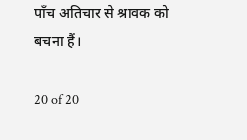पाँच अतिचार से श्रावक को बचना हैं।

20 of 20